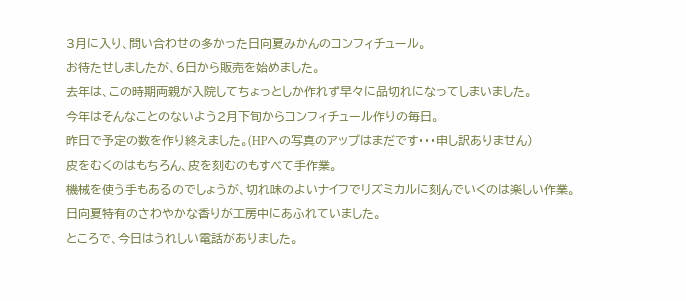3月に入り、問い合わせの多かった日向夏みかんのコンフィチュール。
お待たせしましたが、6日から販売を始めました。
去年は、この時期両親が入院してちょっとしか作れず早々に品切れになってしまいました。
今年はそんなことのないよう2月下旬からコンフィチュール作りの毎日。
昨日で予定の数を作り終えました。(HPへの写真のアップはまだです・・・申し訳ありません)
皮をむくのはもちろん、皮を刻むのもすべて手作業。
機械を使う手もあるのでしょうが、切れ味のよいナイフでリズミカルに刻んでいくのは楽しい作業。
日向夏特有のさわやかな香りが工房中にあふれていました。
ところで、今日はうれしい電話がありました。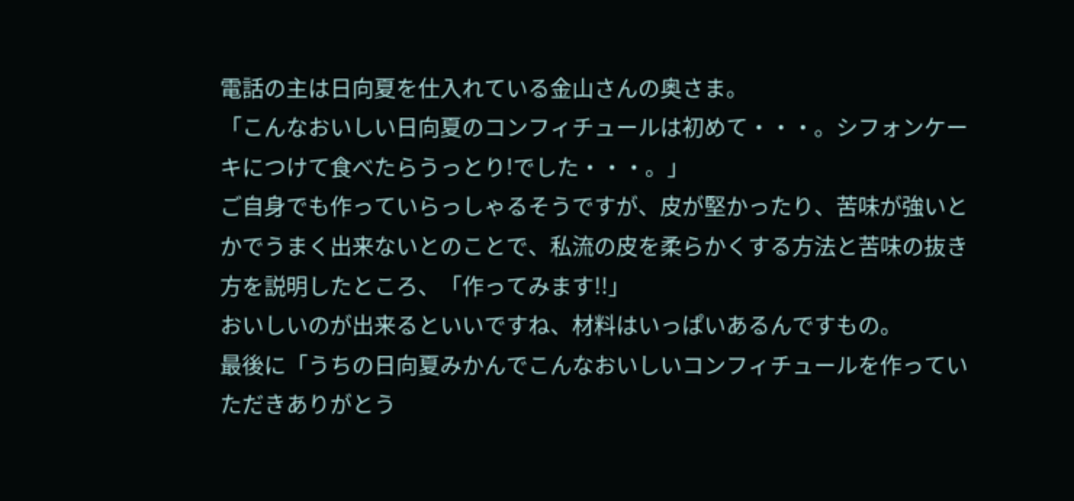電話の主は日向夏を仕入れている金山さんの奥さま。
「こんなおいしい日向夏のコンフィチュールは初めて・・・。シフォンケーキにつけて食べたらうっとり!でした・・・。」
ご自身でも作っていらっしゃるそうですが、皮が堅かったり、苦味が強いとかでうまく出来ないとのことで、私流の皮を柔らかくする方法と苦味の抜き方を説明したところ、「作ってみます!!」
おいしいのが出来るといいですね、材料はいっぱいあるんですもの。
最後に「うちの日向夏みかんでこんなおいしいコンフィチュールを作っていただきありがとう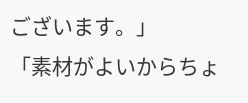ございます。」
「素材がよいからちょ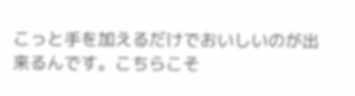こっと手を加えるだけでおいしいのが出来るんです。こちらこそ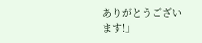ありがとうございます!」